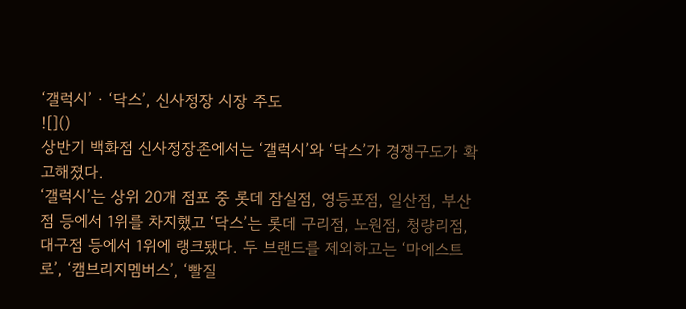‘갤럭시’ · ‘닥스’, 신사정장 시장 주도
![]()
상반기 백화점 신사정장존에서는 ‘갤럭시’와 ‘닥스’가 경쟁구도가 확고해졌다.
‘갤럭시’는 상위 20개 점포 중 롯데 잠실점, 영등포점, 일산점, 부산점 등에서 1위를 차지했고 ‘닥스’는 롯데 구리점, 노원점, 청량리점, 대구점 등에서 1위에 랭크됐다. 두 브랜드를 제외하고는 ‘마에스트로’, ‘캠브리지멤버스’, ‘빨질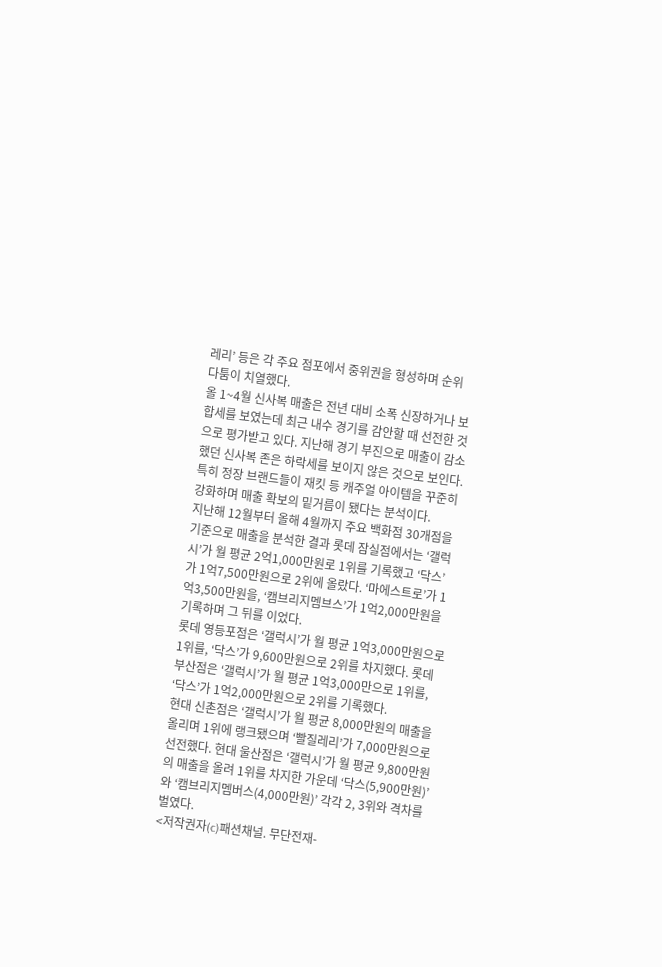레리’ 등은 각 주요 점포에서 중위권을 형성하며 순위 다툼이 치열했다.
올 1~4월 신사복 매출은 전년 대비 소폭 신장하거나 보합세를 보였는데 최근 내수 경기를 감안할 때 선전한 것으로 평가받고 있다. 지난해 경기 부진으로 매출이 감소했던 신사복 존은 하락세를 보이지 않은 것으로 보인다. 특히 정장 브랜드들이 재킷 등 캐주얼 아이템을 꾸준히 강화하며 매출 확보의 밑거름이 됐다는 분석이다.
지난해 12월부터 올해 4월까지 주요 백화점 30개점을 기준으로 매출을 분석한 결과 롯데 잠실점에서는 ‘갤럭시’가 월 평균 2억1,000만원로 1위를 기록했고 ‘닥스’가 1억7,500만원으로 2위에 올랐다. ‘마에스트로’가 1억3,500만원을, ‘캠브리지멤브스’가 1억2,000만원을 기록하며 그 뒤를 이었다.
롯데 영등포점은 ‘갤럭시’가 월 평균 1억3,000만원으로 1위를, ‘닥스’가 9,600만원으로 2위를 차지했다. 롯데 부산점은 ‘갤럭시’가 월 평균 1억3,000만으로 1위를, ‘닥스’가 1억2,000만원으로 2위를 기록했다.
현대 신촌점은 ‘갤럭시’가 월 평균 8,000만원의 매출을 올리며 1위에 랭크됐으며 ‘빨질레리’가 7,000만원으로 선전했다. 현대 울산점은 ‘갤럭시’가 월 평균 9,800만원의 매출을 올려 1위를 차지한 가운데 ‘닥스(5,900만원)’와 ‘캠브리지멤버스(4,000만원)’ 각각 2, 3위와 격차를 벌였다.
<저작권자(c)패션채널. 무단전재-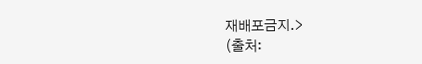재배포금지.>
(출처: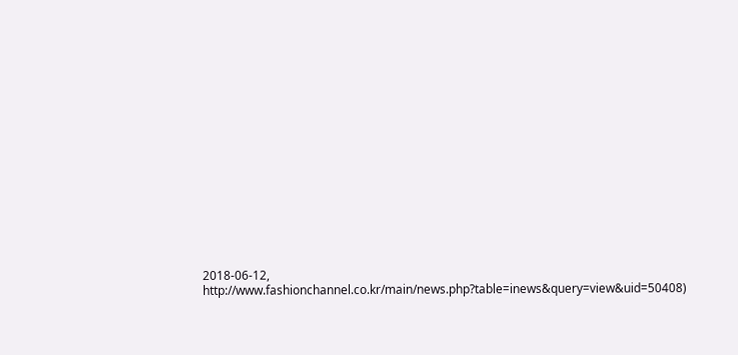2018-06-12,
http://www.fashionchannel.co.kr/main/news.php?table=inews&query=view&uid=50408)